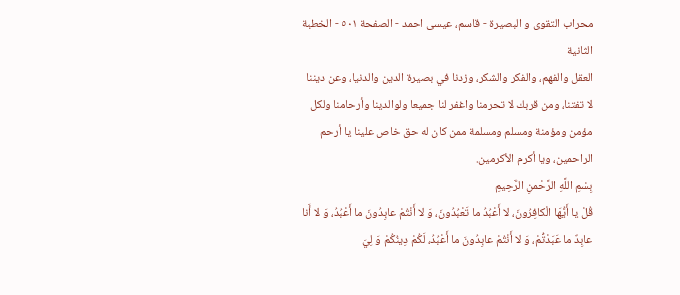محراب التقوى و البصيرة - قاسم، عيسى احمد - الصفحة ٥٠١ - الخطبة الثانية
العقل والفهم، والفكر والشكر، وزدنا في بصيرة الدين والدنيا، وعن ديننا لا تفتنا، ومن قربك لا تحرمنا واغفر لنا جميعا ولوالدينا وأرحامنا ولكل مؤمن ومؤمنة ومسلم ومسلمة ممن كان له حق خاص علينا يا أرحم الراحمين، ويا أكرم الأكرمين.
بِسْمِ اللَّهِ الرَّحْمنِ الرَّحِيمِ
قُلْ يا أَيُّهَا الْكافِرُونَ، لا أَعْبُدُ ما تَعْبُدُونَ، وَ لا أَنْتُمْ عابِدُونَ ما أَعْبُدُ، وَ لا أَنا عابِدٌ ما عَبَدْتُّمْ، وَ لا أَنْتُمْ عابِدُونَ ما أَعْبُدُ، لَكُمْ دِينُكُمْ وَ لِيَ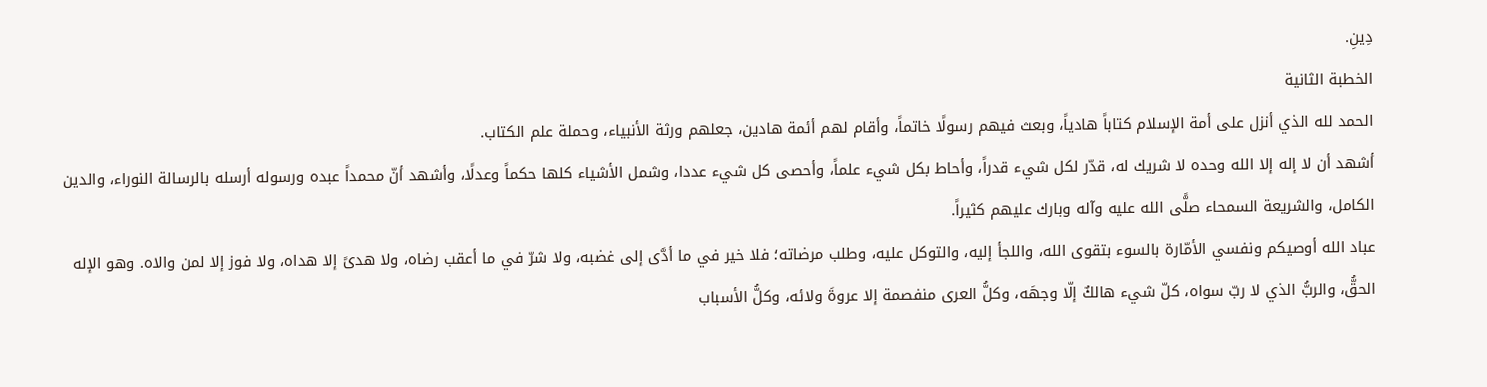دِينِ.
الخطبة الثانية
الحمد لله الذي أنزل على أمة الإسلام كتاباً هادياً، وبعث فيهم رسولًا خاتماً، وأقام لهم أئمة هادين، جعلهم ورثة الأنبياء، وحملة علم الكتاب.
أشهد أن لا إله إلا الله وحده لا شريك له، قدّر لكل شيء قدراً، وأحاط بكل شيء علماً، وأحصى كل شيء عددا، وشمل الأشياء كلها حكماً وعدلًا، وأشهد أنّ محمداً عبده ورسوله أرسله بالرسالة النوراء، والدين الكامل، والشريعة السمحاء صلًّى الله عليه وآله وبارك عليهم كثيراً.
عباد الله أوصيكم ونفسي الأمّارة بالسوء بتقوى الله، واللجأ إليه، والتوكل عليه، وطلب مرضاته؛ فلا خير في ما أدَّى إلى غضبه، ولا شرّ في ما أعقب رضاه، ولا هدىً إلا هداه، ولا فوز إلا لمن والاه. وهو الإله الحقُّ، والربُّ الذي لا ربّ سواه، كلّ شيء هالكٌ إلّا وجهَه، وكلُّ العرى منفصمة إلا عروةَ ولائه، وكلُّ الأسباب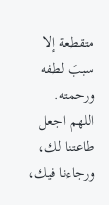متقطعة إلا سببَ لطفه ورحمته.
اللهم اجعل طاعتنا لك، ورجاءنا فيك،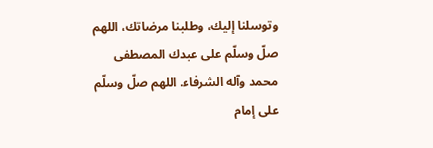وتوسلنا إليك، وطلبنا مرضاتك، اللهم صلّ وسلّم على عبدك المصطفى محمد وآله الشرفاء. اللهم صلّ وسلّم على إمام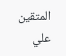المتقين علي